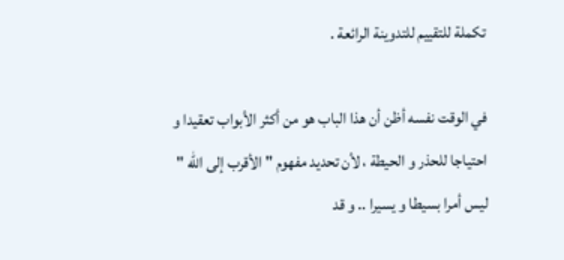تكملة للتقييم للتدوينة الرائعة .

في الوقت نفسه أظن أن هذا الباب هو من أكثر الأبواب تعقيدا و احتياجا للحذر و الحيطة ، لأن تحديد مفهوم " الأقرب إلى الله " ليس أمرا بسيطا و يسيرا .. و قد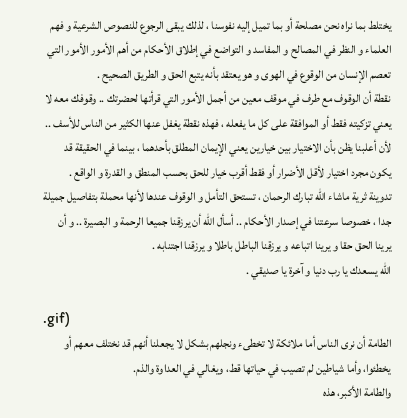يختلط بما نراه نحن مصلحة أو بما تميل إليه نفوسنا ، لذلك يبقى الرجوع للنصوص الشرعية و فهم العلماء و النظر في المصالح و المفاسد و التواضع في إطلاق الأحكام من أهم الأمور الأمور التي تعصم الإنسان من الوقوع في الهوى و هو يعتقد بأنه يتبع الحق و الطريق الصحيح .
نقطة أن الوقوف مع طرف في موقف معين من أجمل الأمور التي قرأتها لحضرتك .. وقوفك معه لا يعني تزكيته فقط أو الموافقة على كل ما يفعله ، فهذه نقطة يغفل عنها الكثير من الناس للأسف .. لأن أعلبنا يظن بأن الاختيار بين خيارين يعني الإيمان المطلق بأحدهما ، بينما في الحقيقة قد يكون مجرد اختيار لأقل الأضرار أو فقط أقرب خيار للحق بحسب المنطق و القدرة و الواقع .
تدوينة ثرية ماشاء الله تبارك الرحمان ، تستحق التأمل و الوقوف عندها لأنها محملة بتفاصيل جميلة جدا ، خصوصا سرعتنا في إصدار الأحكام .. أسأل الله أن يرزقنا جميعا الرحمة و البصيرة .. و أن يرينا الحق حقا و يرينا اتباعه و يرزقنا الباطل باطلا و يرزقنا اجتنابه .
الله يسعدك يا رب دنيا و آخرة يا صديقي .

.gif)
الطامة أن نرى الناس أما ملائكة لا تخطىء ونجلهم بشكل لا يجعلنا أنهم قد نختلف معهم أو يخطئوا، وأما شياطين لم تصيب في حياتها قط، ويغالي في العداوة والذم.
والطامة الأكبر، هذه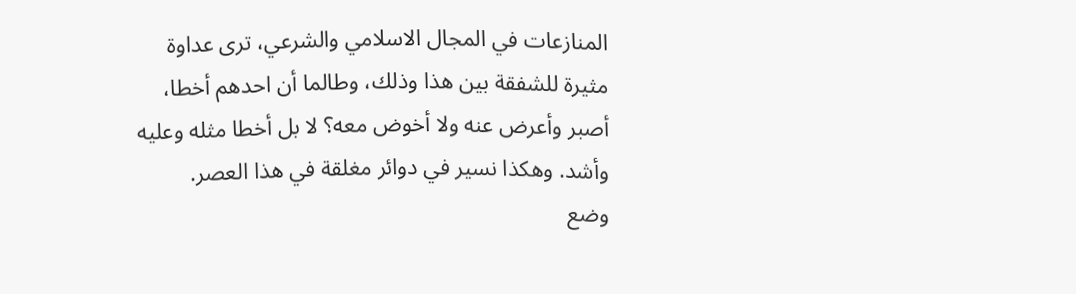المنازعات في المجال الاسلامي والشرعي، ترى عداوة مثيرة للشفقة بين هذا وذلك، وطالما أن احدهم أخطا، أصبر وأعرض عنه ولا أخوض معه؟ لا بل أخطا مثله وعليه وأشد. وهكذا نسير في دوائر مغلقة في هذا العصر.
وضع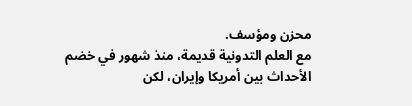محزن ومؤسف.
مع العلم التدونية قديمة، منذ شهور في خضم الأحداث بين أمريكا وإيران، لكن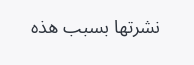نشرتها بسبب هذه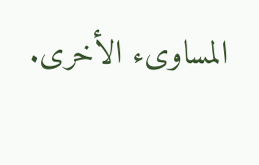المساوىء الأخرى.